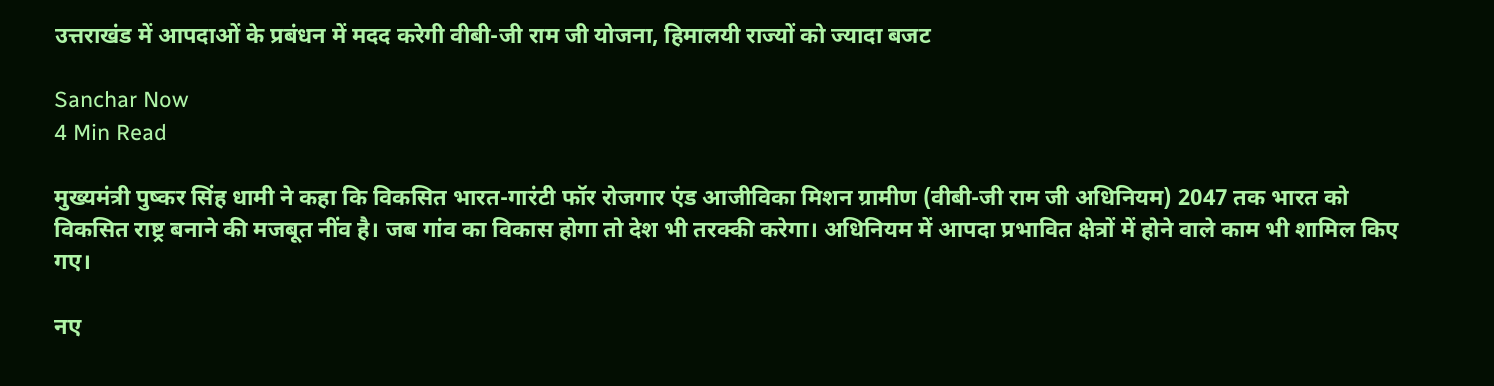उत्तराखंड में आपदाओं के प्रबंधन में मदद करेगी वीबी-जी राम जी योजना, हिमालयी राज्यों को ज्यादा बजट

Sanchar Now
4 Min Read

मुख्यमंत्री पुष्कर सिंह धामी ने कहा कि विकसित भारत-गारंटी फॉर रोजगार एंड आजीविका मिशन ग्रामीण (वीबी-जी राम जी अधिनियम) 2047 तक भारत को विकसित राष्ट्र बनाने की मजबूत नींव है। जब गांव का विकास होगा तो देश भी तरक्की करेगा। अधिनियम में आपदा प्रभावित क्षेत्रों में होने वाले काम भी शामिल किए गए।

नए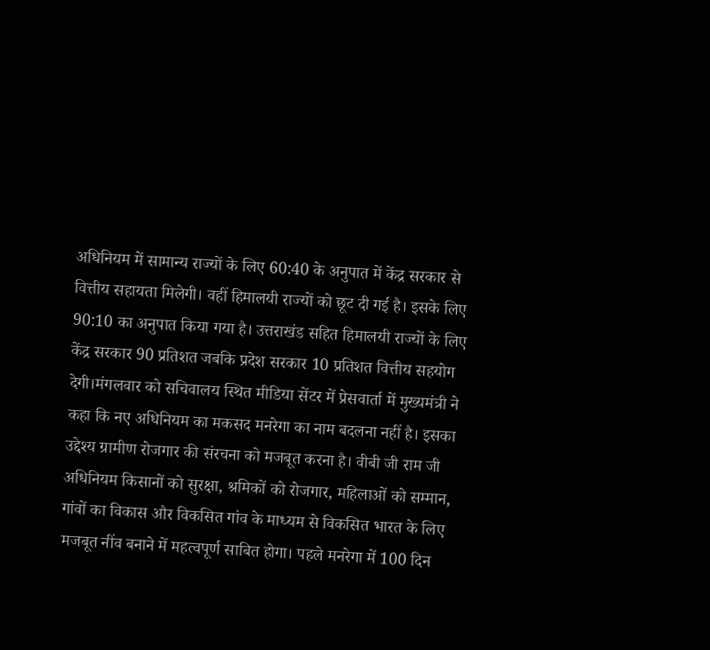अधिनियम में सामान्य राज्यों के लिए 60:40 के अनुपात में केंद्र सरकार से वित्तीय सहायता मिलेगी। वहीं हिमालयी राज्यों को छूट दी गई है। इसके लिए 90:10 का अनुपात किया गया है। उत्तराखंड सहित हिमालयी राज्यों के लिए केंद्र सरकार 90 प्रतिशत जबकि प्रदेश सरकार 10 प्रतिशत वित्तीय सहयोग देगी।मंगलवार को सचिवालय स्थित मीडिया सेंटर में प्रेसवार्ता में मुख्यमंत्री ने कहा कि नए अधिनियम का मकसद मनरेगा का नाम बदलना नहीं है। इसका उद्देश्य ग्रामीण रोजगार की संरचना को मजबूत करना है। वीबी जी राम जी अधिनियम किसानों को सुरक्षा, श्रमिकों को रोजगार, महिलाओं को सम्मान, गांवों का विकास और विकसित गांव के माध्यम से विकसित भारत के लिए मजबूत नींव बनाने में महत्वपूर्ण साबित होगा। पहले मनरेगा में 100 दिन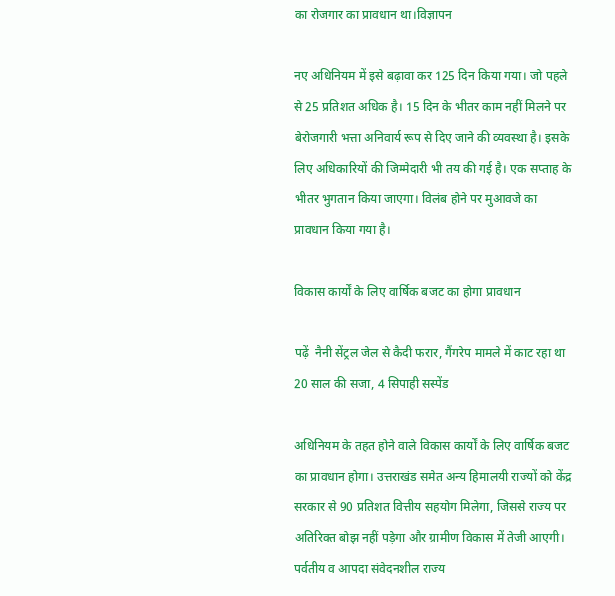का रोजगार का प्रावधान था।विज्ञापन

नए अधिनियम में इसे बढ़ावा कर 125 दिन किया गया। जो पहले से 25 प्रतिशत अधिक है। 15 दिन के भीतर काम नहीं मिलने पर बेरोजगारी भत्ता अनिवार्य रूप से दिए जाने की व्यवस्था है। इसके लिए अधिकारियों की जिम्मेदारी भी तय की गई है। एक सप्ताह के भीतर भुगतान किया जाएगा। विलंब होने पर मुआवजे का प्रावधान किया गया है।

विकास कार्यों के लिए वार्षिक बजट का होगा प्रावधान

पढ़ें  नैनी सेंट्रल जेल से कैदी फरार, गैंगरेप मामले में काट रहा था 20 साल की सजा, 4 सिपाही सस्पेंड

अधिनियम के तहत होने वाले विकास कार्यों के लिए वार्षिक बजट का प्रावधान होगा। उत्तराखंड समेत अन्य हिमालयी राज्यों को केंद्र सरकार से 90 प्रतिशत वित्तीय सहयोग मिलेगा, जिससे राज्य पर अतिरिक्त बोझ नहीं पड़ेगा और ग्रामीण विकास में तेजी आएगी। पर्वतीय व आपदा संवेदनशील राज्य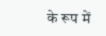के रूप में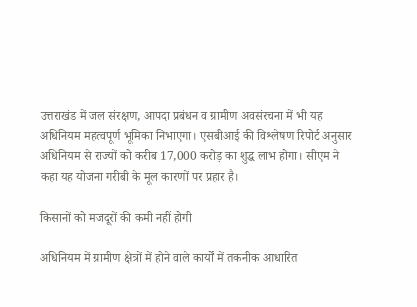उत्तराखंड में जल संरक्षण, आपदा प्रबंधन व ग्रामीण अवसंरचना में भी यह अधिनियम महत्वपूर्ण भूमिका निभाएगा। एसबीआई की विश्लेषण रिपोर्ट अनुसार अधिनियम से राज्यों को करीब 17,000 करोड़ का शुद्ध लाभ होगा। सीएम ने कहा यह योजना गरीबी के मूल कारणों पर प्रहार है।

किसानों को मजदूरों की कमी नहीं होगी

अधिनियम में ग्रामीण क्षेत्रों में होने वाले कार्यों में तकनीक आधारित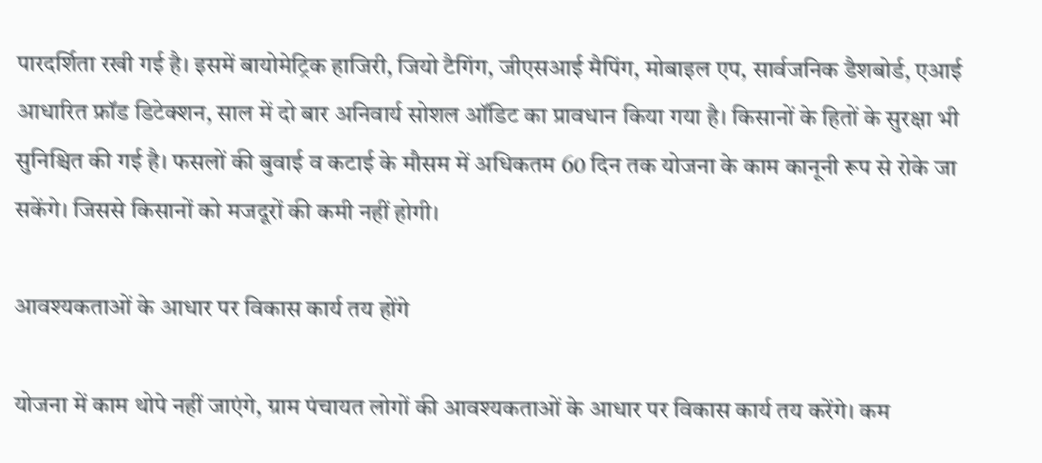पारदर्शिता रखी गई है। इसमें बायोमेट्रिक हाजिरी, जियो टैगिंग, जीएसआई मैपिंग, मोबाइल एप, सार्वजनिक डैशबोर्ड, एआई आधारित फ्रॉड डिटेक्शन, साल में दो बार अनिवार्य सोशल ऑडिट का प्रावधान किया गया है। किसानों के हितों के सुरक्षा भी सुनिश्चित की गई है। फसलों की बुवाई व कटाई के मौसम में अधिकतम 60 दिन तक योजना के काम कानूनी रूप से रोके जा सकेंगे। जिससे किसानों को मजदूरों की कमी नहीं होगी।

आवश्यकताओं के आधार पर विकास कार्य तय होंगे

योजना में काम थोपे नहीं जाएंगे, ग्राम पंचायत लोगों की आवश्यकताओं के आधार पर विकास कार्य तय करेंगे। कम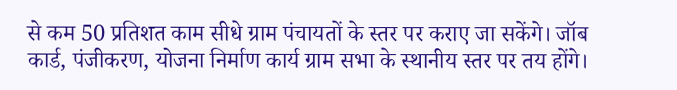से कम 50 प्रतिशत काम सीधे ग्राम पंचायतों के स्तर पर कराए जा सकेंगे। जॉब कार्ड, पंजीकरण, योजना निर्माण कार्य ग्राम सभा के स्थानीय स्तर पर तय होंगे।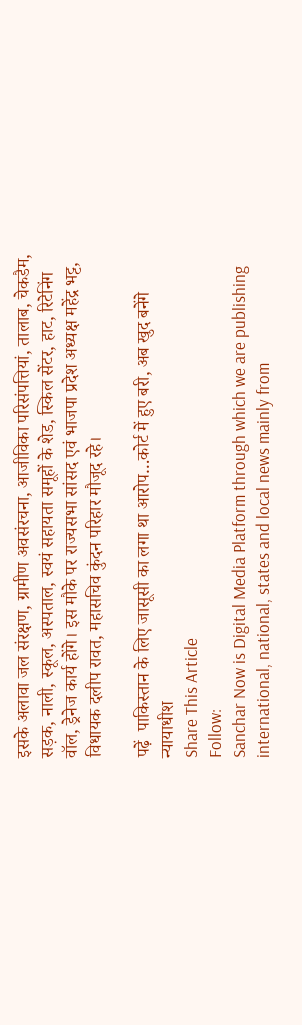इसके अलावा जल संरक्षण, ग्रामीण अवसंरचना, आजीविका परिसंपत्तियां, तालाब, चेकडैम, सड़क, नाली, स्कूल, अस्पताल, स्वयं सहायता समूहों के शेड, स्किल सेंटर, हाट, रिटेनिंग वॉल, ड्रेनेज कार्य होंगे। इस मौके पर राज्यसभा सांसद एवं भाजपा प्रदेश अध्यक्ष महेंद्र भट्ट, विधायक दलीप रावत, महासचिव कुंदन परिहार मौजूद रहे।

पढ़ें  पाकिस्तान के लिए जासूसी का लगा था आरोप…कोर्ट में हुए बरी, अब खुद बनेंगे न्यायाधीश
Share This Article
Follow:
Sanchar Now is Digital Media Platform through which we are publishing international, national, states and local news mainly from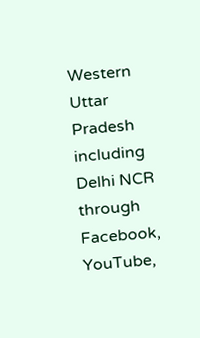Western Uttar Pradesh including Delhi NCR through Facebook, YouTube,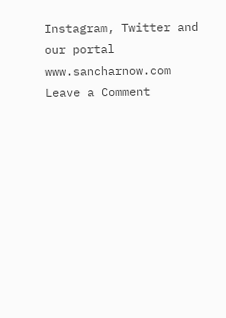Instagram, Twitter and our portal www.sancharnow.com
Leave a Comment